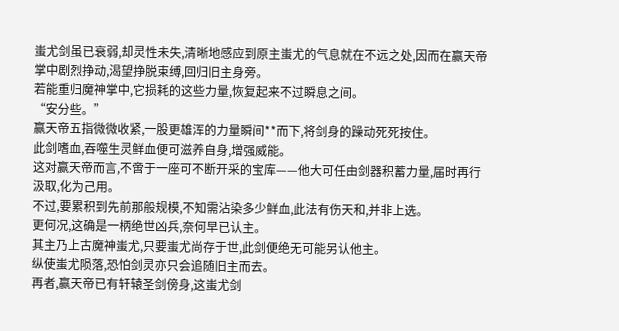蚩尤剑虽已衰弱,却灵性未失,清晰地感应到原主蚩尤的气息就在不远之处,因而在赢天帝掌中剧烈挣动,渴望挣脱束缚,回归旧主身旁。
若能重归魔神掌中,它损耗的这些力量,恢复起来不过瞬息之间。
“安分些。”
赢天帝五指微微收紧,一股更雄浑的力量瞬间**而下,将剑身的躁动死死按住。
此剑嗜血,吞噬生灵鲜血便可滋养自身,增强威能。
这对赢天帝而言,不啻于一座可不断开采的宝库——他大可任由剑器积蓄力量,届时再行汲取,化为己用。
不过,要累积到先前那般规模,不知需沾染多少鲜血,此法有伤天和,并非上选。
更何况,这确是一柄绝世凶兵,奈何早已认主。
其主乃上古魔神蚩尤,只要蚩尤尚存于世,此剑便绝无可能另认他主。
纵使蚩尤陨落,恐怕剑灵亦只会追随旧主而去。
再者,赢天帝已有轩辕圣剑傍身,这蚩尤剑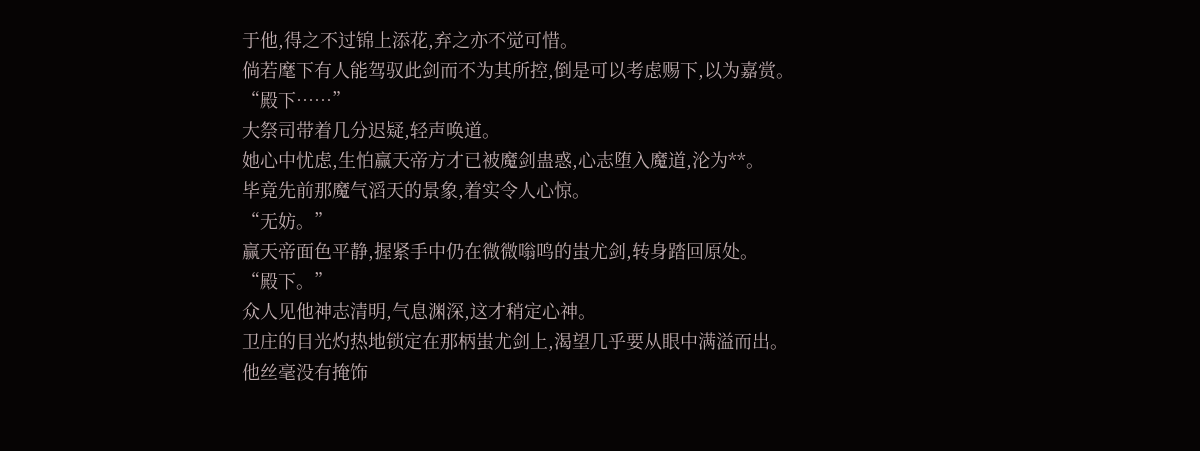于他,得之不过锦上添花,弃之亦不觉可惜。
倘若麾下有人能驾驭此剑而不为其所控,倒是可以考虑赐下,以为嘉赏。
“殿下……”
大祭司带着几分迟疑,轻声唤道。
她心中忧虑,生怕赢天帝方才已被魔剑蛊惑,心志堕入魔道,沦为**。
毕竟先前那魔气滔天的景象,着实令人心惊。
“无妨。”
赢天帝面色平静,握紧手中仍在微微嗡鸣的蚩尤剑,转身踏回原处。
“殿下。”
众人见他神志清明,气息渊深,这才稍定心神。
卫庄的目光灼热地锁定在那柄蚩尤剑上,渴望几乎要从眼中满溢而出。
他丝毫没有掩饰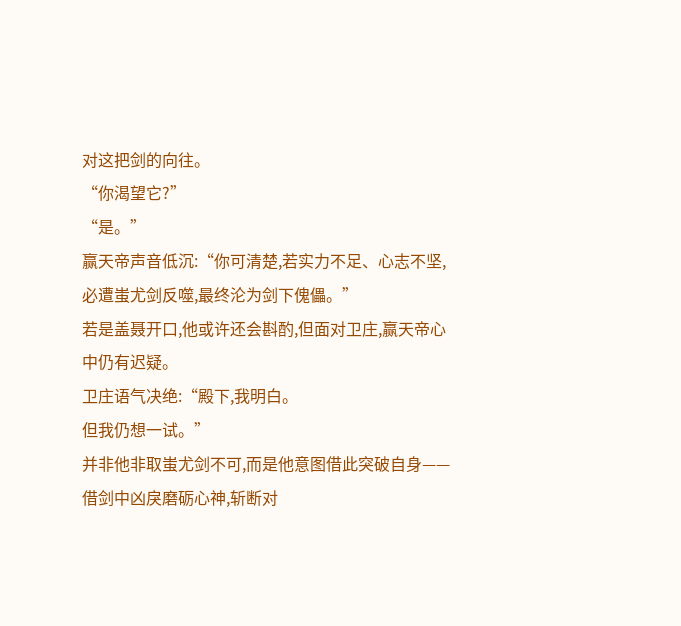对这把剑的向往。
“你渴望它?”
“是。”
赢天帝声音低沉:“你可清楚,若实力不足、心志不坚,必遭蚩尤剑反噬,最终沦为剑下傀儡。”
若是盖聂开口,他或许还会斟酌,但面对卫庄,赢天帝心中仍有迟疑。
卫庄语气决绝:“殿下,我明白。
但我仍想一试。”
并非他非取蚩尤剑不可,而是他意图借此突破自身——借剑中凶戾磨砺心神,斩断对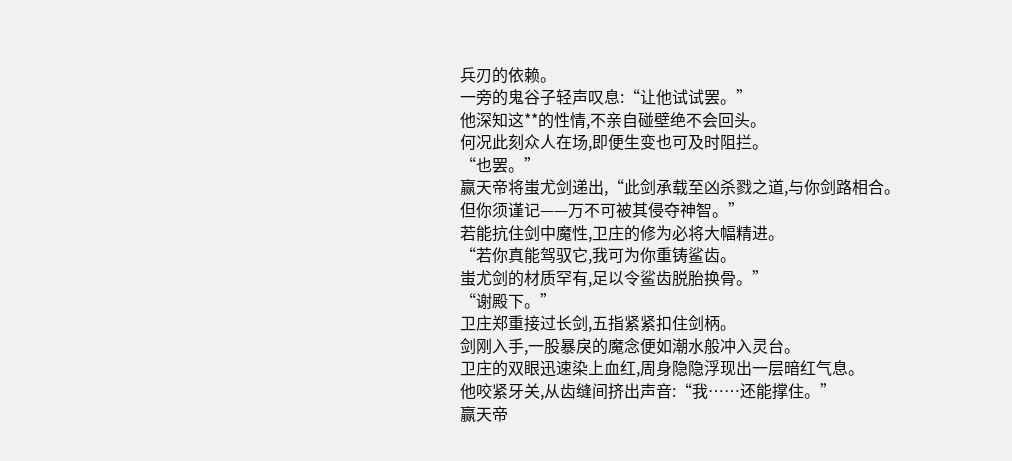兵刃的依赖。
一旁的鬼谷子轻声叹息:“让他试试罢。”
他深知这**的性情,不亲自碰壁绝不会回头。
何况此刻众人在场,即便生变也可及时阻拦。
“也罢。”
赢天帝将蚩尤剑递出,“此剑承载至凶杀戮之道,与你剑路相合。
但你须谨记——万不可被其侵夺神智。”
若能抗住剑中魔性,卫庄的修为必将大幅精进。
“若你真能驾驭它,我可为你重铸鲨齿。
蚩尤剑的材质罕有,足以令鲨齿脱胎换骨。”
“谢殿下。”
卫庄郑重接过长剑,五指紧紧扣住剑柄。
剑刚入手,一股暴戾的魔念便如潮水般冲入灵台。
卫庄的双眼迅速染上血红,周身隐隐浮现出一层暗红气息。
他咬紧牙关,从齿缝间挤出声音:“我……还能撑住。”
赢天帝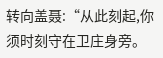转向盖聂:“从此刻起,你须时刻守在卫庄身旁。